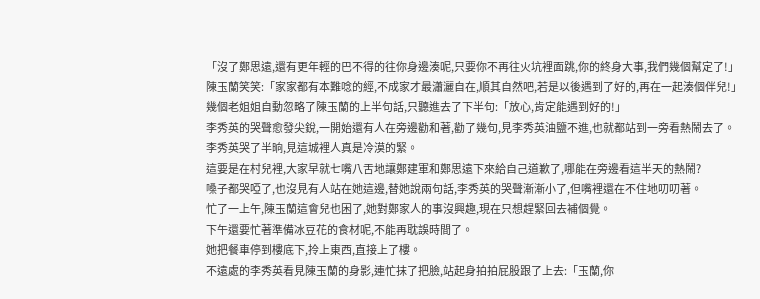「沒了鄭思遠,還有更年輕的巴不得的往你身邊湊呢,只要你不再往火坑裡面跳,你的終身大事,我們幾個幫定了!」
陳玉蘭笑笑:「家家都有本難唸的經,不成家才最瀟灑自在,順其自然吧,若是以後遇到了好的,再在一起湊個伴兒!」
幾個老姐姐自動忽略了陳玉蘭的上半句話,只聽進去了下半句:「放心,肯定能遇到好的!」
李秀英的哭聲愈發尖銳,一開始還有人在旁邊勸和著,勸了幾句,見李秀英油鹽不進,也就都站到一旁看熱鬧去了。
李秀英哭了半晌,見這城裡人真是冷漠的緊。
這要是在村兒裡,大家早就七嘴八舌地讓鄭建軍和鄭思遠下來給自己道歉了,哪能在旁邊看這半天的熱鬧?
嗓子都哭啞了,也沒見有人站在她這邊,替她說兩句話,李秀英的哭聲漸漸小了,但嘴裡還在不住地叨叨著。
忙了一上午,陳玉蘭這會兒也困了,她對鄭家人的事沒興趣,現在只想趕緊回去補個覺。
下午還要忙著準備冰豆花的食材呢,不能再耽誤時間了。
她把餐車停到樓底下,拎上東西,直接上了樓。
不遠處的李秀英看見陳玉蘭的身影,連忙抹了把臉,站起身拍拍屁股跟了上去:「玉蘭,你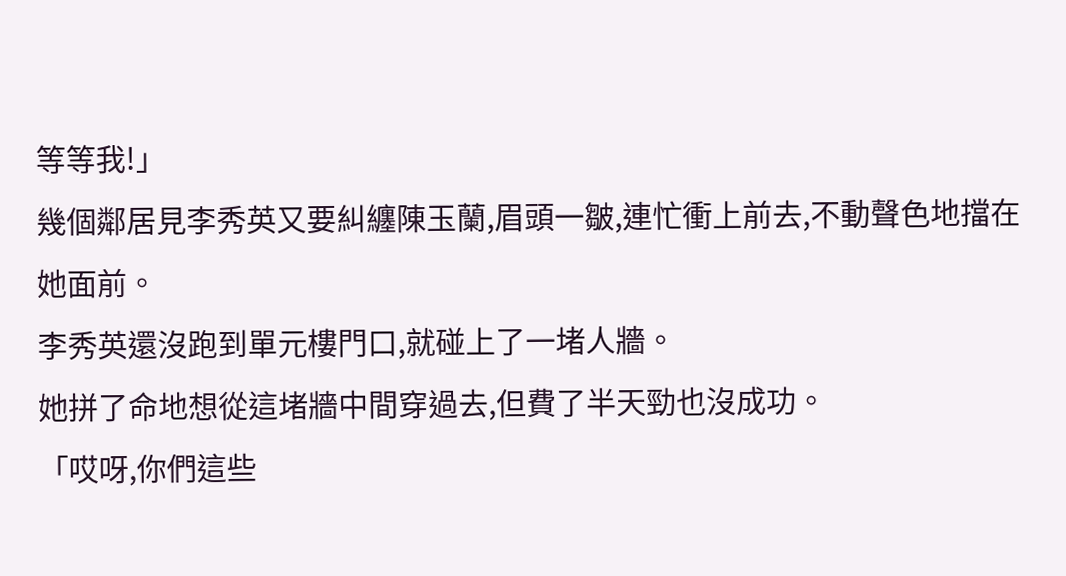等等我!」
幾個鄰居見李秀英又要糾纏陳玉蘭,眉頭一皺,連忙衝上前去,不動聲色地擋在她面前。
李秀英還沒跑到單元樓門口,就碰上了一堵人牆。
她拼了命地想從這堵牆中間穿過去,但費了半天勁也沒成功。
「哎呀,你們這些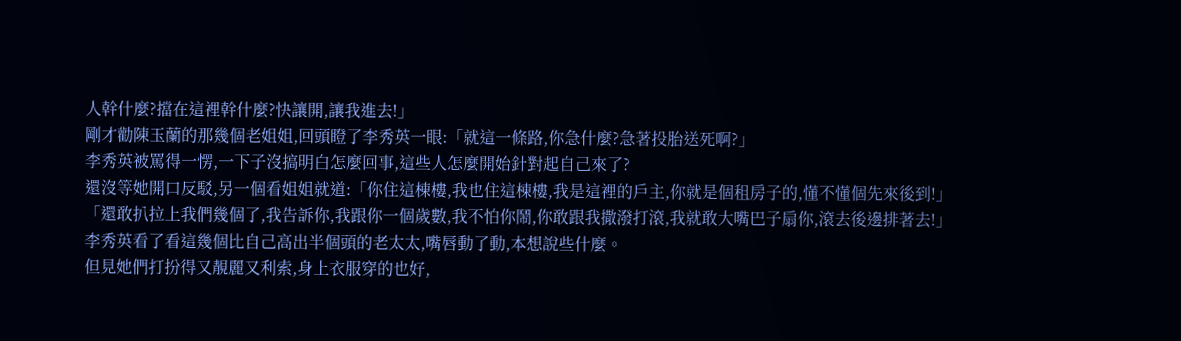人幹什麼?擋在這裡幹什麼?快讓開,讓我進去!」
剛才勸陳玉蘭的那幾個老姐姐,回頭瞪了李秀英一眼:「就這一條路,你急什麼?急著投胎送死啊?」
李秀英被罵得一愣,一下子沒搞明白怎麼回事,這些人怎麼開始針對起自己來了?
還沒等她開口反駁,另一個看姐姐就道:「你住這棟樓,我也住這棟樓,我是這裡的戶主,你就是個租房子的,懂不懂個先來後到!」
「還敢扒拉上我們幾個了,我告訴你,我跟你一個歲數,我不怕你鬧,你敢跟我撒潑打滾,我就敢大嘴巴子扇你,滾去後邊排著去!」
李秀英看了看這幾個比自己高出半個頭的老太太,嘴唇動了動,本想說些什麼。
但見她們打扮得又靚麗又利索,身上衣服穿的也好,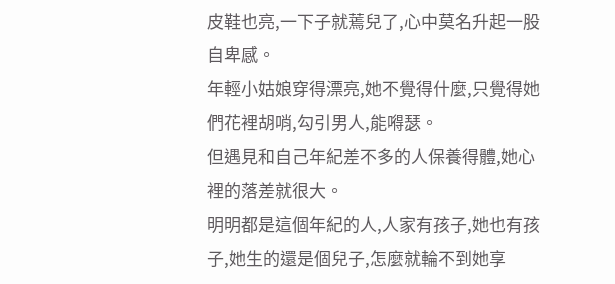皮鞋也亮,一下子就蔫兒了,心中莫名升起一股自卑感。
年輕小姑娘穿得漂亮,她不覺得什麼,只覺得她們花裡胡哨,勾引男人,能嘚瑟。
但遇見和自己年紀差不多的人保養得體,她心裡的落差就很大。
明明都是這個年紀的人,人家有孩子,她也有孩子,她生的還是個兒子,怎麼就輪不到她享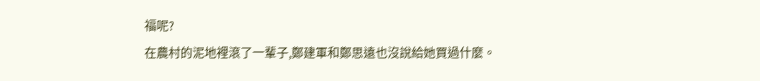福呢?
在農村的泥地裡滾了一輩子,鄭建軍和鄭思遠也沒說給她買過什麼。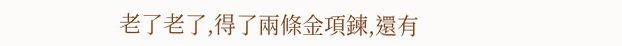老了老了,得了兩條金項鍊,還有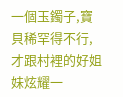一個玉鐲子,寶貝稀罕得不行,才跟村裡的好姐妹炫耀一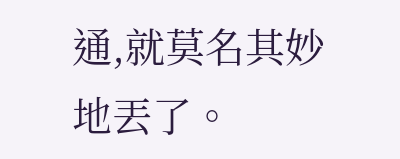通,就莫名其妙地丟了。